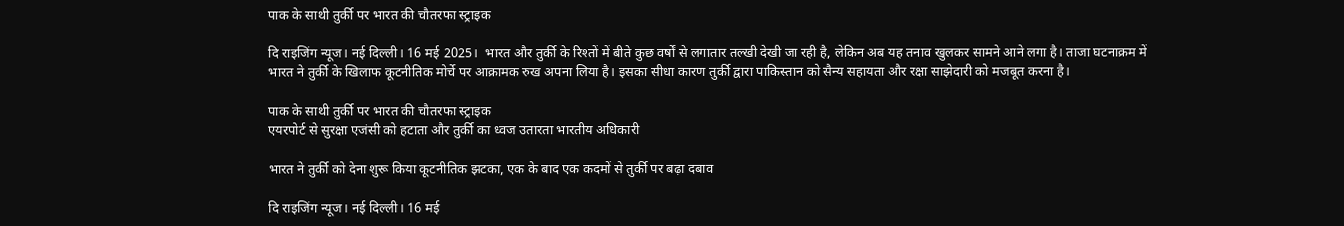पाक के साथी तुर्की पर भारत की चौतरफा स्ट्राइक

दि राइजिंग न्यूज। नई दिल्ली। 16 मई 2025।  भारत और तुर्की के रिश्तों में बीते कुछ वर्षों से लगातार तल्खी देखी जा रही है, लेकिन अब यह तनाव खुलकर सामने आने लगा है। ताजा घटनाक्रम में भारत ने तुर्की के खिलाफ कूटनीतिक मोर्चे पर आक्रामक रुख अपना लिया है। इसका सीधा कारण तुर्की द्वारा पाकिस्तान को सैन्य सहायता और रक्षा साझेदारी को मजबूत करना है।

पाक के साथी तुर्की पर भारत की चौतरफा स्ट्राइक
एयरपोर्ट से सुरक्षा एजंसी को हटाता और तुर्की का ध्वज उतारता भारतीय अधिकारी

भारत ने तुर्की को देना शुरू किया कूटनीतिक झटका, एक के बाद एक कदमों से तुर्की पर बढ़ा दबाव

दि राइजिंग न्यूज। नई दिल्ली। 16 मई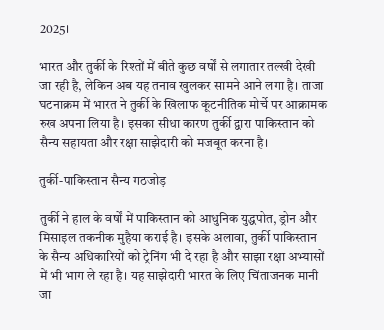2025।

भारत और तुर्की के रिश्तों में बीते कुछ वर्षों से लगातार तल्खी देखी जा रही है, लेकिन अब यह तनाव खुलकर सामने आने लगा है। ताजा घटनाक्रम में भारत ने तुर्की के खिलाफ कूटनीतिक मोर्चे पर आक्रामक रुख अपना लिया है। इसका सीधा कारण तुर्की द्वारा पाकिस्तान को सैन्य सहायता और रक्षा साझेदारी को मजबूत करना है।

तुर्की-पाकिस्तान सैन्य गठजोड़

तुर्की ने हाल के वर्षों में पाकिस्तान को आधुनिक युद्धपोत, ड्रोन और मिसाइल तकनीक मुहैया कराई है। इसके अलावा, तुर्की पाकिस्तान के सैन्य अधिकारियों को ट्रेनिंग भी दे रहा है और साझा रक्षा अभ्यासों में भी भाग ले रहा है। यह साझेदारी भारत के लिए चिंताजनक मानी जा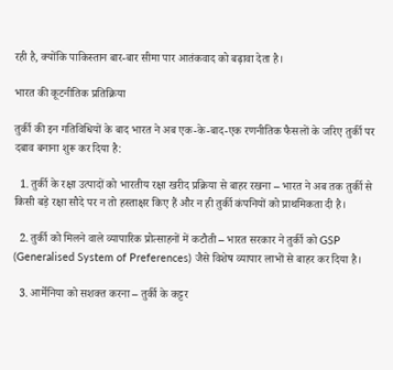रही है, क्योंकि पाकिस्तान बार-बार सीमा पार आतंकवाद को बढ़ावा देता है।

भारत की कूटनीतिक प्रतिक्रिया

तुर्की की इन गतिविधियों के बाद भारत ने अब एक-के-बाद-एक रणनीतिक फैसलों के जरिए तुर्की पर दबाव बनाना शुरू कर दिया है:

  1. तुर्की के रक्षा उत्पादों को भारतीय रक्षा खरीद प्रक्रिया से बाहर रखना – भारत ने अब तक तुर्की से किसी बड़े रक्षा सौदे पर न तो हस्ताक्षर किए हैं और न ही तुर्की कंपनियों को प्राथमिकता दी है।

  2. तुर्की को मिलने वाले व्यापारिक प्रोत्साहनों में कटौती – भारत सरकार ने तुर्की को GSP (Generalised System of Preferences) जैसे विशेष व्यापार लाभों से बाहर कर दिया है।

  3. आर्मेनिया को सशक्त करना – तुर्की के कट्टर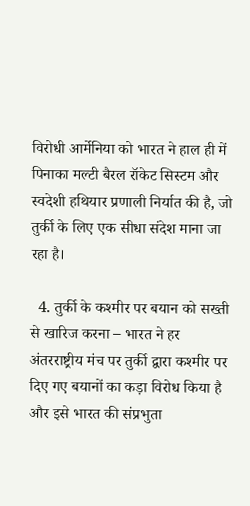विरोधी आर्मेनिया को भारत ने हाल ही में पिनाका मल्टी बैरल रॉकेट सिस्टम और स्वदेशी हथियार प्रणाली निर्यात की है, जो तुर्की के लिए एक सीधा संदेश माना जा रहा है।

  4. तुर्की के कश्मीर पर बयान को सख्ती से खारिज करना – भारत ने हर अंतरराष्ट्रीय मंच पर तुर्की द्वारा कश्मीर पर दिए गए बयानों का कड़ा विरोध किया है और इसे भारत की संप्रभुता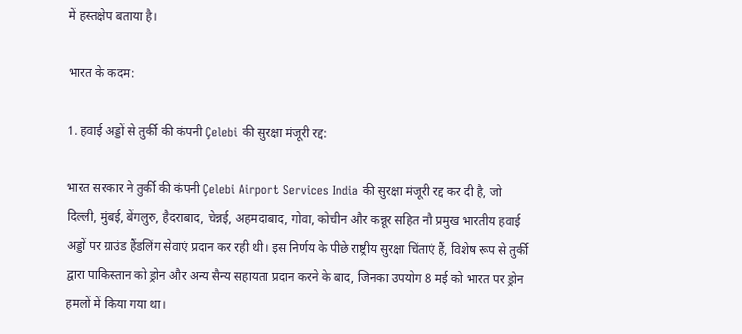में हस्तक्षेप बताया है।

भारत के कदम:

1. हवाई अड्डों से तुर्की की कंपनी Çelebi की सुरक्षा मंजूरी रद्द:

भारत सरकार ने तुर्की की कंपनी Çelebi Airport Services India की सुरक्षा मंजूरी रद्द कर दी है, जो दिल्ली, मुंबई, बेंगलुरु, हैदराबाद, चेन्नई, अहमदाबाद, गोवा, कोचीन और कन्नूर सहित नौ प्रमुख भारतीय हवाई अड्डों पर ग्राउंड हैंडलिंग सेवाएं प्रदान कर रही थी। इस निर्णय के पीछे राष्ट्रीय सुरक्षा चिंताएं हैं, विशेष रूप से तुर्की द्वारा पाकिस्तान को ड्रोन और अन्य सैन्य सहायता प्रदान करने के बाद, जिनका उपयोग 8 मई को भारत पर ड्रोन हमलों में किया गया था।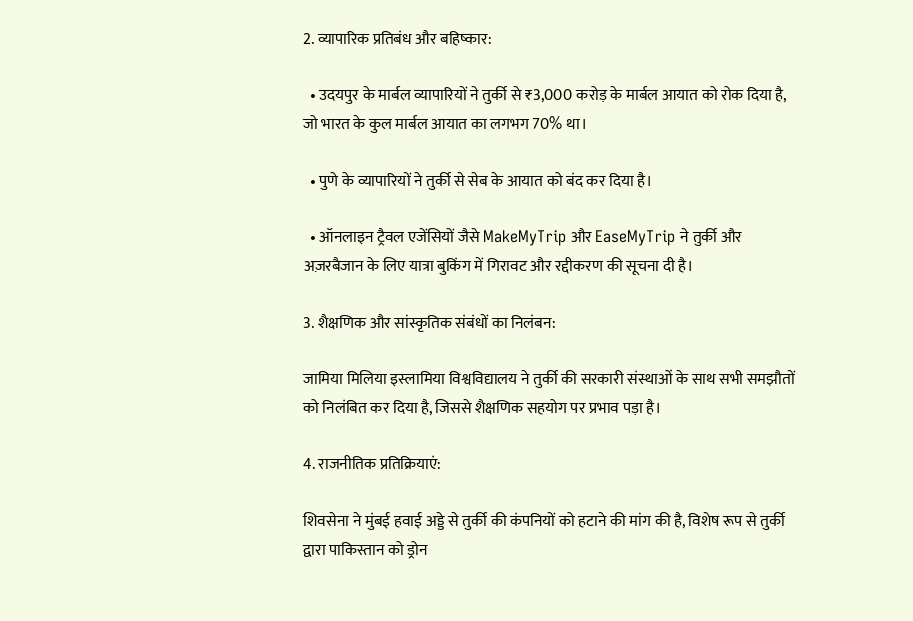2. व्यापारिक प्रतिबंध और बहिष्कार:

  • उदयपुर के मार्बल व्यापारियों ने तुर्की से ₹3,000 करोड़ के मार्बल आयात को रोक दिया है, जो भारत के कुल मार्बल आयात का लगभग 70% था।

  • पुणे के व्यापारियों ने तुर्की से सेब के आयात को बंद कर दिया है।

  • ऑनलाइन ट्रैवल एजेंसियों जैसे MakeMyTrip और EaseMyTrip ने तुर्की और अज़रबैजान के लिए यात्रा बुकिंग में गिरावट और रद्दीकरण की सूचना दी है।

3. शैक्षणिक और सांस्कृतिक संबंधों का निलंबन:

जामिया मिलिया इस्लामिया विश्वविद्यालय ने तुर्की की सरकारी संस्थाओं के साथ सभी समझौतों को निलंबित कर दिया है, जिससे शैक्षणिक सहयोग पर प्रभाव पड़ा है।

4. राजनीतिक प्रतिक्रियाएं:

शिवसेना ने मुंबई हवाई अड्डे से तुर्की की कंपनियों को हटाने की मांग की है, विशेष रूप से तुर्की द्वारा पाकिस्तान को ड्रोन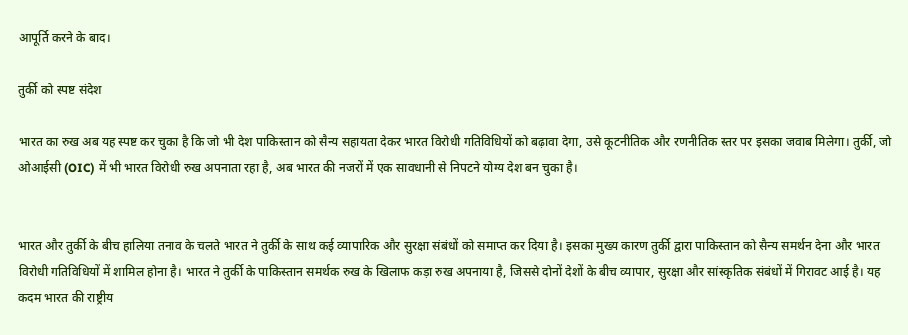आपूर्ति करने के बाद।

तुर्की को स्पष्ट संदेश

भारत का रुख अब यह स्पष्ट कर चुका है कि जो भी देश पाकिस्तान को सैन्य सहायता देकर भारत विरोधी गतिविधियों को बढ़ावा देगा, उसे कूटनीतिक और रणनीतिक स्तर पर इसका जवाब मिलेगा। तुर्की, जो ओआईसी (OIC) में भी भारत विरोधी रुख अपनाता रहा है, अब भारत की नजरों में एक सावधानी से निपटने योग्य देश बन चुका है।


भारत और तुर्की के बीच हालिया तनाव के चलते भारत ने तुर्की के साथ कई व्यापारिक और सुरक्षा संबंधों को समाप्त कर दिया है। इसका मुख्य कारण तुर्की द्वारा पाकिस्तान को सैन्य समर्थन देना और भारत विरोधी गतिविधियों में शामिल होना है। भारत ने तुर्की के पाकिस्तान समर्थक रुख के खिलाफ कड़ा रुख अपनाया है, जिससे दोनों देशों के बीच व्यापार, सुरक्षा और सांस्कृतिक संबंधों में गिरावट आई है। यह कदम भारत की राष्ट्रीय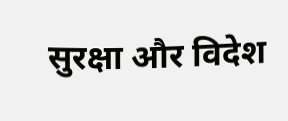सुरक्षा और विदेश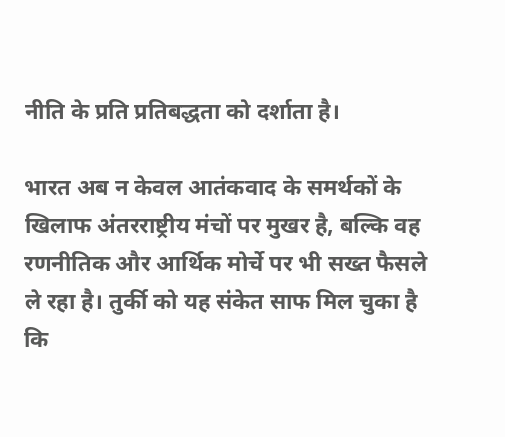नीति के प्रति प्रतिबद्धता को दर्शाता है।

भारत अब न केवल आतंकवाद के समर्थकों के खिलाफ अंतरराष्ट्रीय मंचों पर मुखर है, बल्कि वह रणनीतिक और आर्थिक मोर्चे पर भी सख्त फैसले ले रहा है। तुर्की को यह संकेत साफ मिल चुका है कि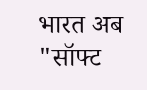भारत अब "सॉफ्ट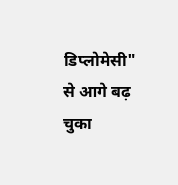डिप्लोमेसी" से आगे बढ़ चुका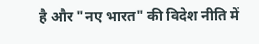है और "नए भारत" की विदेश नीति में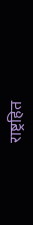राष्ट्रहित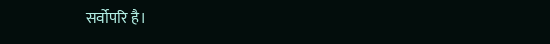सर्वोपरि है।